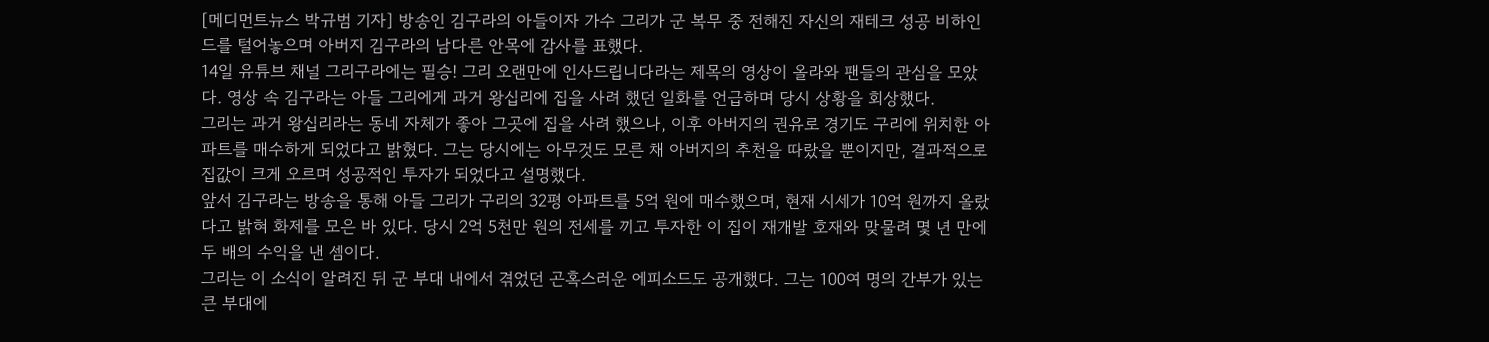[메디먼트뉴스 박규범 기자] 방송인 김구라의 아들이자 가수 그리가 군 복무 중 전해진 자신의 재테크 성공 비하인드를 털어놓으며 아버지 김구라의 남다른 안목에 감사를 표했다.
14일 유튜브 채널 그리구라에는 필승! 그리 오랜만에 인사드립니다라는 제목의 영상이 올라와 팬들의 관심을 모았다. 영상 속 김구라는 아들 그리에게 과거 왕십리에 집을 사려 했던 일화를 언급하며 당시 상황을 회상했다.
그리는 과거 왕십리라는 동네 자체가 좋아 그곳에 집을 사려 했으나, 이후 아버지의 권유로 경기도 구리에 위치한 아파트를 매수하게 되었다고 밝혔다. 그는 당시에는 아무것도 모른 채 아버지의 추천을 따랐을 뿐이지만, 결과적으로 집값이 크게 오르며 성공적인 투자가 되었다고 설명했다.
앞서 김구라는 방송을 통해 아들 그리가 구리의 32평 아파트를 5억 원에 매수했으며, 현재 시세가 10억 원까지 올랐다고 밝혀 화제를 모은 바 있다. 당시 2억 5천만 원의 전세를 끼고 투자한 이 집이 재개발 호재와 맞물려 몇 년 만에 두 배의 수익을 낸 셈이다.
그리는 이 소식이 알려진 뒤 군 부대 내에서 겪었던 곤혹스러운 에피소드도 공개했다. 그는 100여 명의 간부가 있는 큰 부대에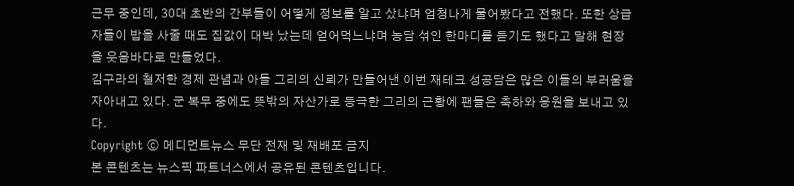근무 중인데, 30대 초반의 간부들이 어떻게 정보를 알고 샀냐며 엄청나게 물어봤다고 전했다. 또한 상급자들이 밥을 사줄 때도 집값이 대박 났는데 얻어먹느냐며 농담 섞인 한마디를 듣기도 했다고 말해 현장을 웃음바다로 만들었다.
김구라의 철저한 경제 관념과 아들 그리의 신뢰가 만들어낸 이번 재테크 성공담은 많은 이들의 부러움을 자아내고 있다. 군 복무 중에도 뜻밖의 자산가로 등극한 그리의 근황에 팬들은 축하와 응원을 보내고 있다.
Copyright ⓒ 메디먼트뉴스 무단 전재 및 재배포 금지
본 콘텐츠는 뉴스픽 파트너스에서 공유된 콘텐츠입니다.